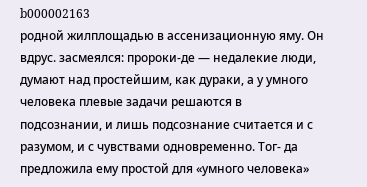b000002163
родной жилплощадью в ассенизационную яму. Он вдрус. засмеялся: пророки-де — недалекие люди, думают над простейшим, как дураки, а у умного человека плевые задачи решаются в подсознании, и лишь подсознание считается и с разумом, и с чувствами одновременно. Тог- да предложила ему простой для «умного человека»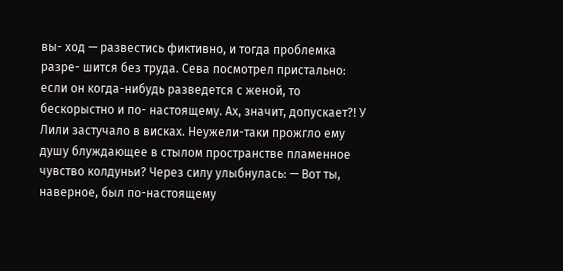вы- ход — развестись фиктивно, и тогда проблемка разре- шится без труда. Сева посмотрел пристально: если он когда-нибудь разведется с женой, то бескорыстно и по- настоящему. Ах, значит, допускает?! У Лили застучало в висках. Неужели-таки прожгло ему душу блуждающее в стылом пространстве пламенное чувство колдуньи? Через силу улыбнулась: — Вот ты, наверное, был по-настоящему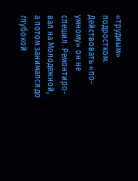«трудиым» подростком. Действовать «по-умному» он не спешил. Ремонтиро- вал на Молодежной, а потом занимался до глубокой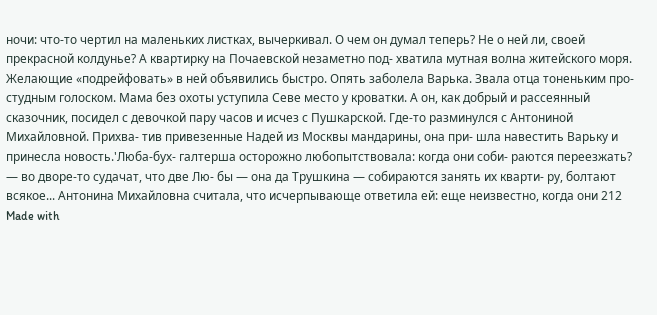ночи: что-то чертил на маленьких листках, вычеркивал. О чем он думал теперь? Не о ней ли, своей прекрасной колдунье? А квартирку на Почаевской незаметно под- хватила мутная волна житейского моря. Желающие «подрейфовать» в ней объявились быстро. Опять заболела Варька. Звала отца тоненьким про- студным голоском. Мама без охоты уступила Севе место у кроватки. А он, как добрый и рассеянный сказочник, посидел с девочкой пару часов и исчез с Пушкарской. Где-то разминулся с Антониной Михайловной. Прихва- тив привезенные Надей из Москвы мандарины, она при- шла навестить Варьку и принесла новость.'Люба-бух- галтерша осторожно любопытствовала: когда они соби- раются переезжать? — во дворе-то судачат, что две Лю- бы — она да Трушкина — собираются занять их кварти- ру, болтают всякое... Антонина Михайловна считала, что исчерпывающе ответила ей: еще неизвестно, когда они 212
Made with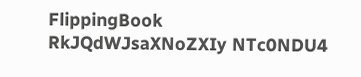FlippingBook
RkJQdWJsaXNoZXIy NTc0NDU4